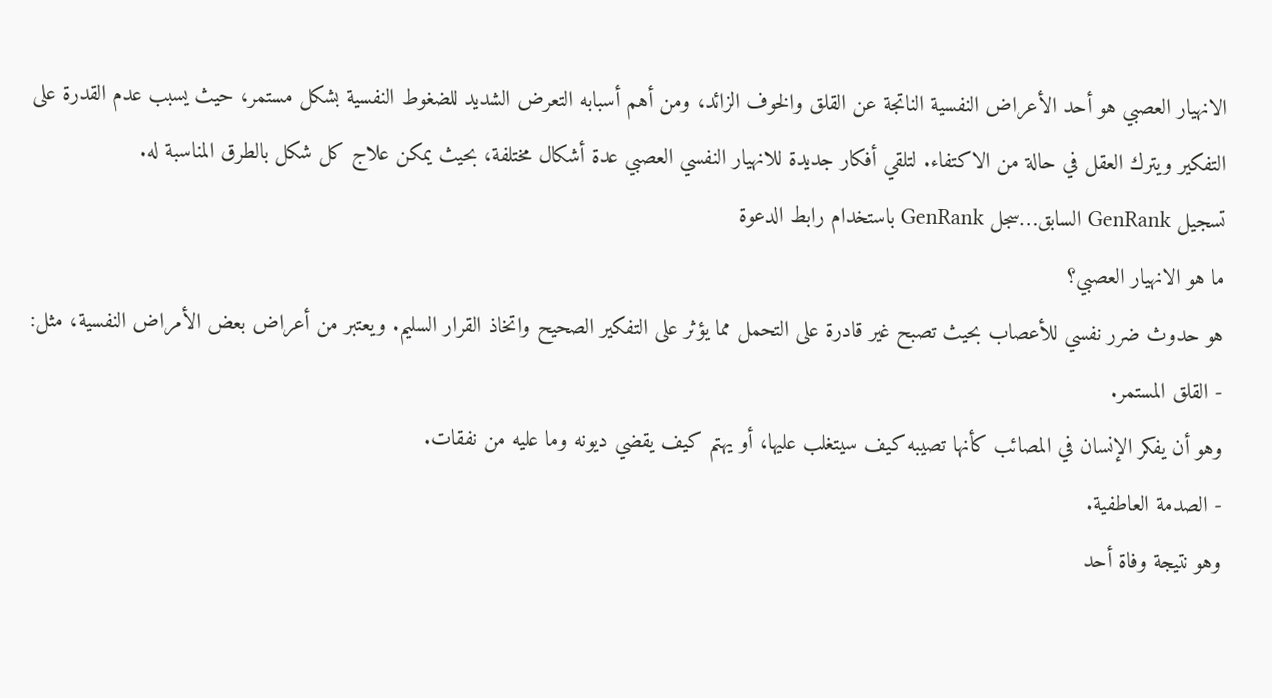الانهيار العصبي هو أحد الأعراض النفسية الناتجة عن القلق والخوف الزائد، ومن أهم أسبابه التعرض الشديد للضغوط النفسية بشكل مستمر، حيث يسبب عدم القدرة على التفكير ويترك العقل في حالة من الاكتفاء. لتلقي أفكار جديدة للانهيار النفسي العصبي عدة أشكال مختلفة، بحيث يمكن علاج كل شكل بالطرق المناسبة له.
تسجيل GenRank السابق…سجل GenRank باستخدام رابط الدعوة
ما هو الانهيار العصبي؟
هو حدوث ضرر نفسي للأعصاب بحيث تصبح غير قادرة على التحمل مما يؤثر على التفكير الصحيح واتخاذ القرار السليم. ويعتبر من أعراض بعض الأمراض النفسية، مثل:
- القلق المستمر.
وهو أن يفكر الإنسان في المصائب كأنها تصيبه كيف سيتغلب عليها، أو يهتم كيف يقضي ديونه وما عليه من نفقات.
- الصدمة العاطفية.
وهو نتيجة وفاة أحد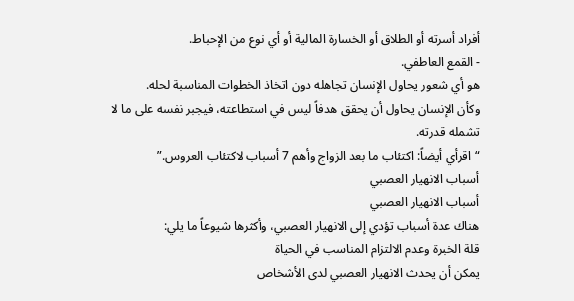أفراد أسرته أو الطلاق أو الخسارة المالية أو أي نوع من الإحباط.
- القمع العاطفي.
هو أي شعور يحاول الإنسان تجاهله دون اتخاذ الخطوات المناسبة لحله.
وكأن الإنسان يحاول أن يحقق هدفاً ليس في استطاعته، فيجبر نفسه على ما لا تشمله قدرته.
“اقرأي أيضاً: اكتئاب ما بعد الزواج وأهم 7 أسباب لاكتئاب العروس.”
أسباب الانهيار العصبي
أسباب الانهيار العصبي
هناك عدة أسباب تؤدي إلى الانهيار العصبي، وأكثرها شيوعاً ما يلي:
قلة الخبرة وعدم الالتزام المناسب في الحياة
يمكن أن يحدث الانهيار العصبي لدى الأشخاص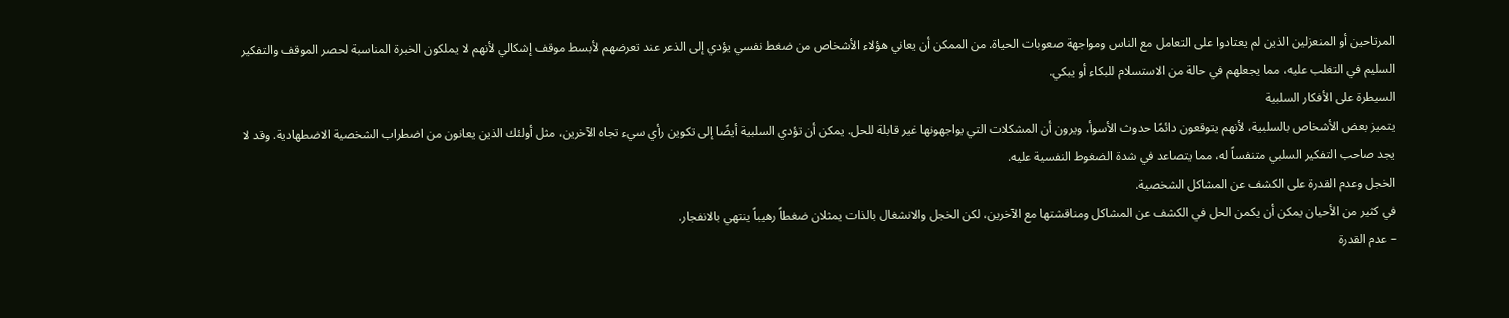المرتاحين أو المنعزلين الذين لم يعتادوا على التعامل مع الناس ومواجهة صعوبات الحياة. من الممكن أن يعاني هؤلاء الأشخاص من ضغط نفسي يؤدي إلى الذعر عند تعرضهم لأبسط موقف إشكالي لأنهم لا يملكون الخبرة المناسبة لحصر الموقف والتفكير السليم في التغلب عليه، مما يجعلهم في حالة من الاستسلام للبكاء أو يبكي.
السيطرة على الأفكار السلبية
يتميز بعض الأشخاص بالسلبية، لأنهم يتوقعون دائمًا حدوث الأسوأ، ويرون أن المشكلات التي يواجهونها غير قابلة للحل. يمكن أن تؤدي السلبية أيضًا إلى تكوين رأي سيء تجاه الآخرين، مثل أولئك الذين يعانون من اضطراب الشخصية الاضطهادية. وقد لا يجد صاحب التفكير السلبي متنفساً له، مما يتصاعد في شدة الضغوط النفسية عليه.
الخجل وعدم القدرة على الكشف عن المشاكل الشخصية.
في كثير من الأحيان يمكن أن يكمن الحل في الكشف عن المشاكل ومناقشتها مع الآخرين، لكن الخجل والانشغال بالذات يمثلان ضغطاً رهيباً ينتهي بالانفجار.
– عدم القدرة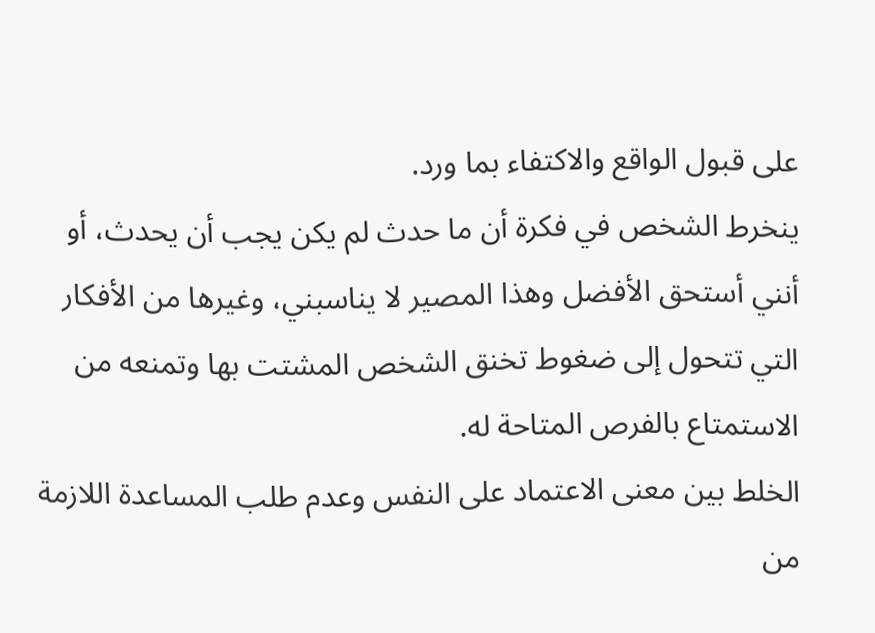على قبول الواقع والاكتفاء بما ورد.
ينخرط الشخص في فكرة أن ما حدث لم يكن يجب أن يحدث، أو أنني أستحق الأفضل وهذا المصير لا يناسبني، وغيرها من الأفكار التي تتحول إلى ضغوط تخنق الشخص المشتت بها وتمنعه من الاستمتاع بالفرص المتاحة له.
الخلط بين معنى الاعتماد على النفس وعدم طلب المساعدة اللازمة من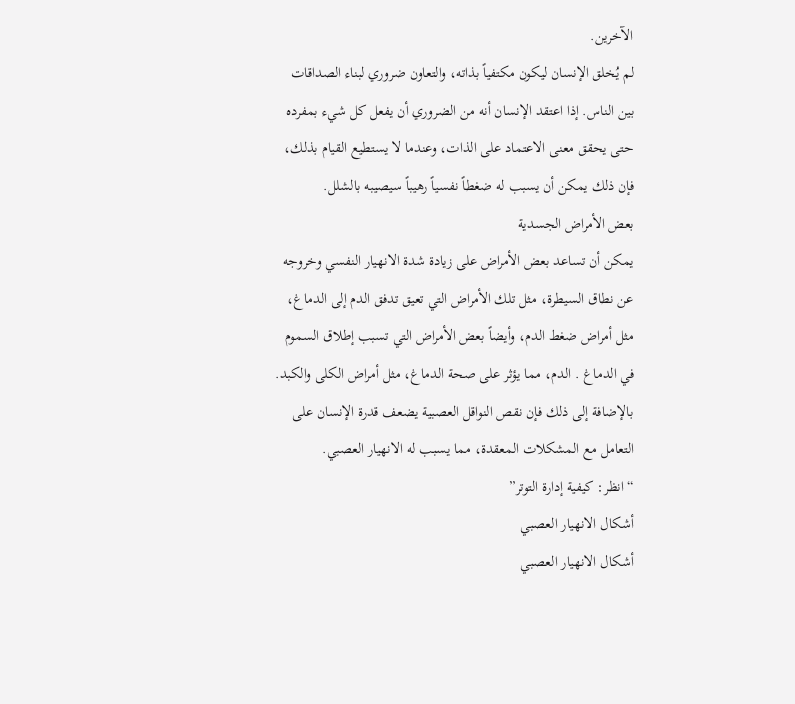الآخرين.
لم يُخلق الإنسان ليكون مكتفياً بذاته، والتعاون ضروري لبناء الصداقات بين الناس. إذا اعتقد الإنسان أنه من الضروري أن يفعل كل شيء بمفرده حتى يحقق معنى الاعتماد على الذات، وعندما لا يستطيع القيام بذلك، فإن ذلك يمكن أن يسبب له ضغطاً نفسياً رهيباً سيصيبه بالشلل.
بعض الأمراض الجسدية
يمكن أن تساعد بعض الأمراض على زيادة شدة الانهيار النفسي وخروجه عن نطاق السيطرة، مثل تلك الأمراض التي تعيق تدفق الدم إلى الدماغ، مثل أمراض ضغط الدم، وأيضاً بعض الأمراض التي تسبب إطلاق السموم في الدماغ . الدم، مما يؤثر على صحة الدماغ، مثل أمراض الكلى والكبد. بالإضافة إلى ذلك فإن نقص النواقل العصبية يضعف قدرة الإنسان على التعامل مع المشكلات المعقدة، مما يسبب له الانهيار العصبي.
“انظر: كيفية إدارة التوتر”
أشكال الانهيار العصبي
أشكال الانهيار العصبي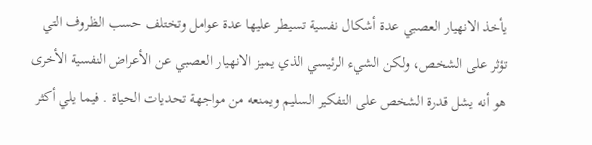يأخذ الانهيار العصبي عدة أشكال نفسية تسيطر عليها عدة عوامل وتختلف حسب الظروف التي تؤثر على الشخص، ولكن الشيء الرئيسي الذي يميز الانهيار العصبي عن الأعراض النفسية الأخرى هو أنه يشل قدرة الشخص على التفكير السليم ويمنعه من مواجهة تحديات الحياة . فيما يلي أكثر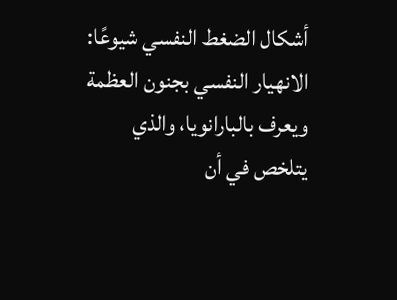أشكال الضغط النفسي شيوعًا:
الانهيار النفسي بجنون العظمة
ويعرف بالبارانويا، والذي يتلخص في أن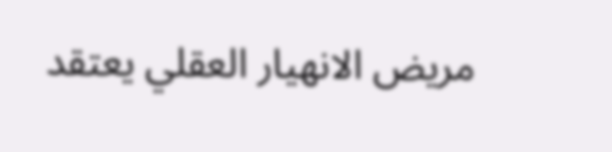مريض الانهيار العقلي يعتقد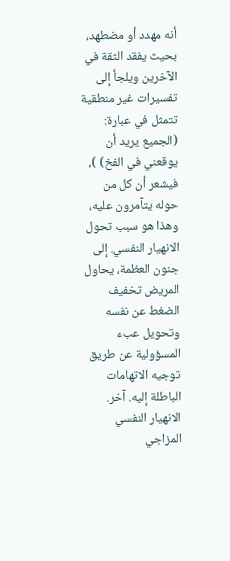أنه مهدد أو مضطهد، بحيث يفقد الثقة في الآخرين ويلجأ إلى تفسيرات غير منطقية تتمثل في عبارة: (الجميع يريد أن يوقعني في الفخ) )، فيشعر أن كل من حوله يتآمرون عليه، وهذا هو سبب تحول الانهيار النفسي. إلى جنون العظمة، يحاول المريض تخفيف الضغط عن نفسه وتحويل عبء المسؤولية عن طريق توجيه الاتهامات الباطلة إليه. آخر.
الانهيار النفسي المزاجي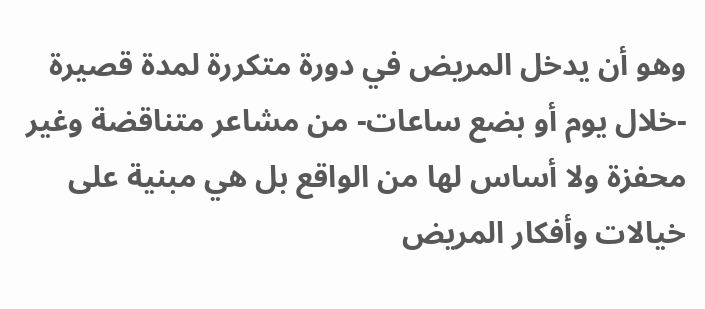وهو أن يدخل المريض في دورة متكررة لمدة قصيرة -خلال يوم أو بضع ساعات- من مشاعر متناقضة وغير محفزة ولا أساس لها من الواقع بل هي مبنية على خيالات وأفكار المريض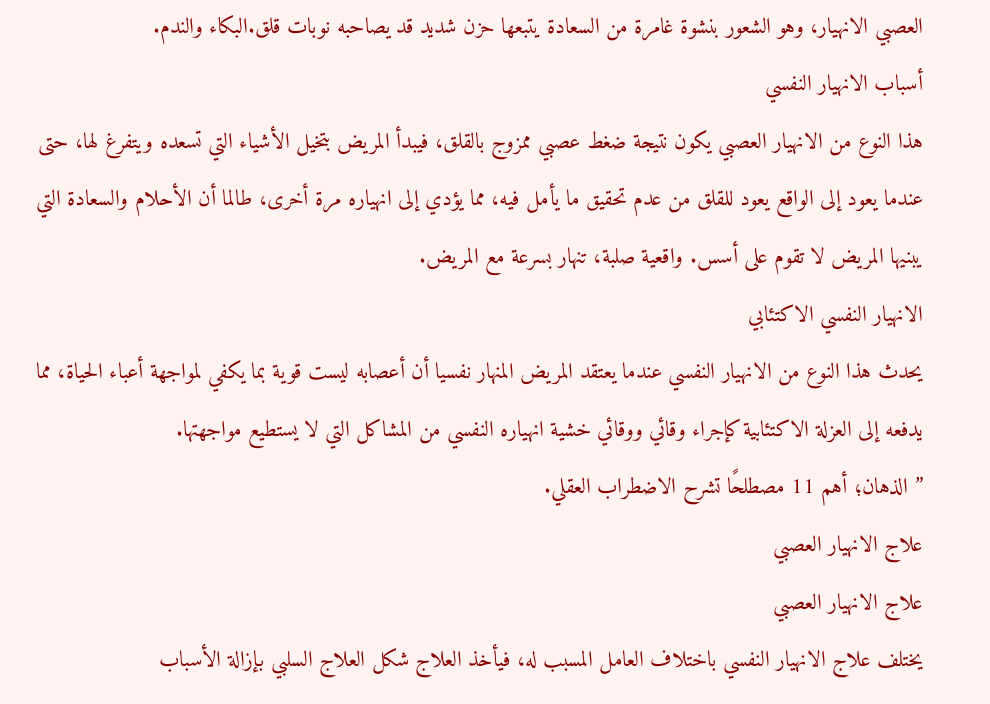العصبي الانهيار، وهو الشعور بنشوة غامرة من السعادة يتبعها حزن شديد قد يصاحبه نوبات قلق.البكاء والندم.
أسباب الانهيار النفسي
هذا النوع من الانهيار العصبي يكون نتيجة ضغط عصبي ممزوج بالقلق، فيبدأ المريض بتخيل الأشياء التي تسعده ويتفرغ لها، حتى عندما يعود إلى الواقع يعود للقلق من عدم تحقيق ما يأمل فيه، مما يؤدي إلى انهياره مرة أخرى، طالما أن الأحلام والسعادة التي يبنيها المريض لا تقوم على أسس. واقعية صلبة، تنهار بسرعة مع المريض.
الانهيار النفسي الاكتئابي
يحدث هذا النوع من الانهيار النفسي عندما يعتقد المريض المنهار نفسيا أن أعصابه ليست قوية بما يكفي لمواجهة أعباء الحياة، مما يدفعه إلى العزلة الاكتئابية كإجراء وقائي ووقائي خشية انهياره النفسي من المشاكل التي لا يستطيع مواجهتها.
” الذهان؛ أهم 11 مصطلحًا تشرح الاضطراب العقلي.
علاج الانهيار العصبي
علاج الانهيار العصبي
يختلف علاج الانهيار النفسي باختلاف العامل المسبب له، فيأخذ العلاج شكل العلاج السلبي بإزالة الأسباب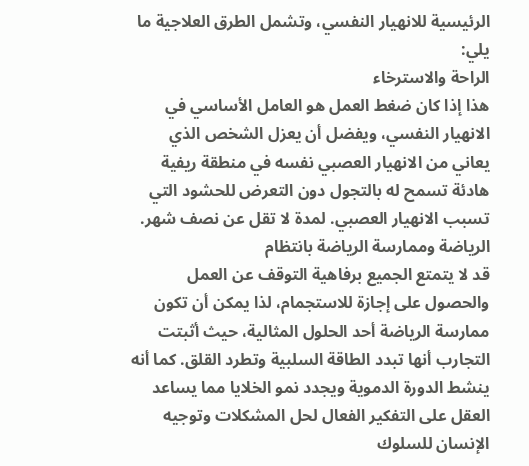الرئيسية للانهيار النفسي، وتشمل الطرق العلاجية ما يلي:
الراحة والاسترخاء
هذا إذا كان ضغط العمل هو العامل الأساسي في الانهيار النفسي، ويفضل أن يعزل الشخص الذي يعاني من الانهيار العصبي نفسه في منطقة ريفية هادئة تسمح له بالتجول دون التعرض للحشود التي تسبب الانهيار العصبي. لمدة لا تقل عن نصف شهر.
الرياضة وممارسة الرياضة بانتظام
قد لا يتمتع الجميع برفاهية التوقف عن العمل والحصول على إجازة للاستجمام، لذا يمكن أن تكون ممارسة الرياضة أحد الحلول المثالية، حيث أثبتت التجارب أنها تبدد الطاقة السلبية وتطرد القلق. كما أنه ينشط الدورة الدموية ويجدد نمو الخلايا مما يساعد العقل على التفكير الفعال لحل المشكلات وتوجيه الإنسان للسلوك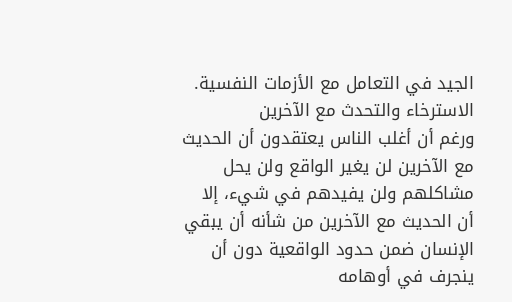الجيد في التعامل مع الأزمات النفسية.
الاسترخاء والتحدث مع الآخرين
ورغم أن أغلب الناس يعتقدون أن الحديث مع الآخرين لن يغير الواقع ولن يحل مشاكلهم ولن يفيدهم في شيء، إلا أن الحديث مع الآخرين من شأنه أن يبقي الإنسان ضمن حدود الواقعية دون أن ينجرف في أوهامه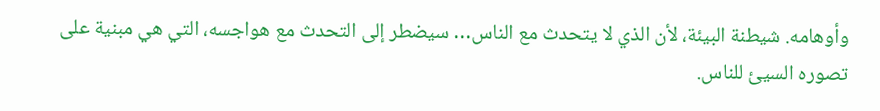وأوهامه. شيطنة البيئة، لأن الذي لا يتحدث مع الناس… سيضطر إلى التحدث مع هواجسه، التي هي مبنية على تصوره السيئ للناس.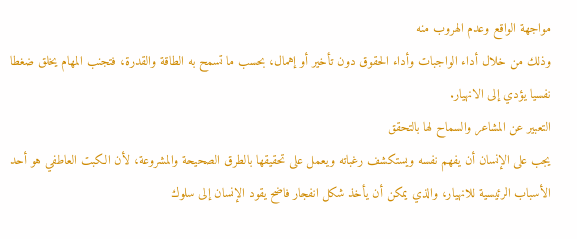مواجهة الواقع وعدم الهروب منه
وذلك من خلال أداء الواجبات وأداء الحقوق دون تأخير أو إهمال، بحسب ما تسمح به الطاقة والقدرة، فتجنب المهام يخلق ضغطا نفسيا يؤدي إلى الانهيار.
التعبير عن المشاعر والسماح لها بالتحقق
يجب على الإنسان أن يفهم نفسه ويستكشف رغباته ويعمل على تحقيقها بالطرق الصحيحة والمشروعة، لأن الكبت العاطفي هو أحد الأسباب الرئيسية للانهيار، والذي يمكن أن يأخذ شكل انفجار فاضح يقود الإنسان إلى سلوك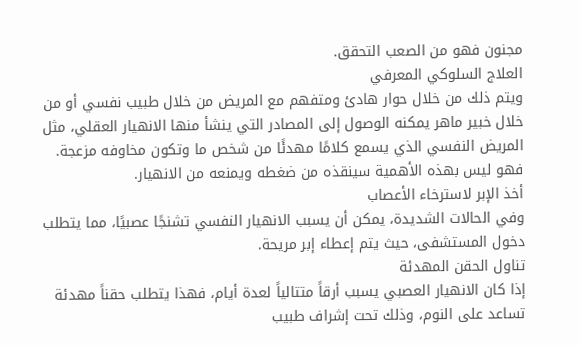مجنون فهو من الصعب التحقق.
العلاج السلوكي المعرفي
ويتم ذلك من خلال حوار هادئ ومتفهم مع المريض من خلال طبيب نفسي أو من خلال خبير ماهر يمكنه الوصول إلى المصادر التي ينشأ منها الانهيار العقلي، مثل المريض النفسي الذي يسمع كلامًا مهدئًا من شخص ما وتكون مخاوفه مزعجة. فهو ليس بهذه الأهمية سينقذه من ضغطه ويمنعه من الانهيار.
أخذ الإبر لاسترخاء الأعصاب
وفي الحالات الشديدة، يمكن أن يسبب الانهيار النفسي تشنجًا عصبيًا، مما يتطلب دخول المستشفى، حيث يتم إعطاء إبر مريحة.
تناول الحقن المهدئة
إذا كان الانهيار العصبي يسبب أرقاً متتالياً لعدة أيام، فهذا يتطلب حقناً مهدئة تساعد على النوم، وذلك تحت إشراف طبيب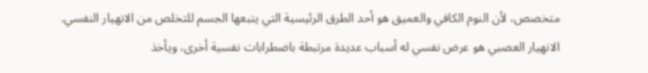متخصص، لأن النوم الكافي والعميق هو أحد الطرق الرئيسية التي يتبعها الجسم للتخلص من الانهيار النفسي.
الانهيار العصبي هو عرض نفسي له أسباب عديدة مرتبطة باضطرابات نفسية أخرى، ويأخذ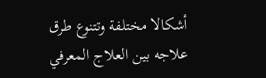أشكالا مختلفة وتتنوع طرق علاجه بين العلاج المعرفي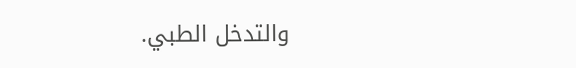والتدخل الطبي.